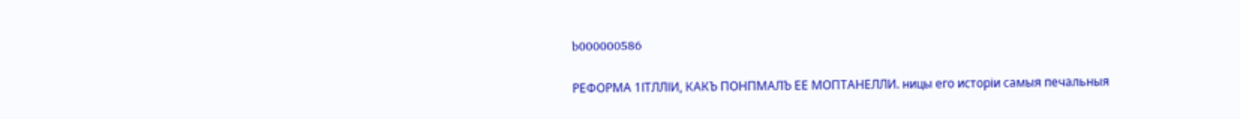b000000586

РЕФОРМА 1ІТЛЛІИ, КАКЪ ПОНПМАЛЪ ЕЕ МОПТАНЕЛЛИ. ницы его исторіи самыя печальныя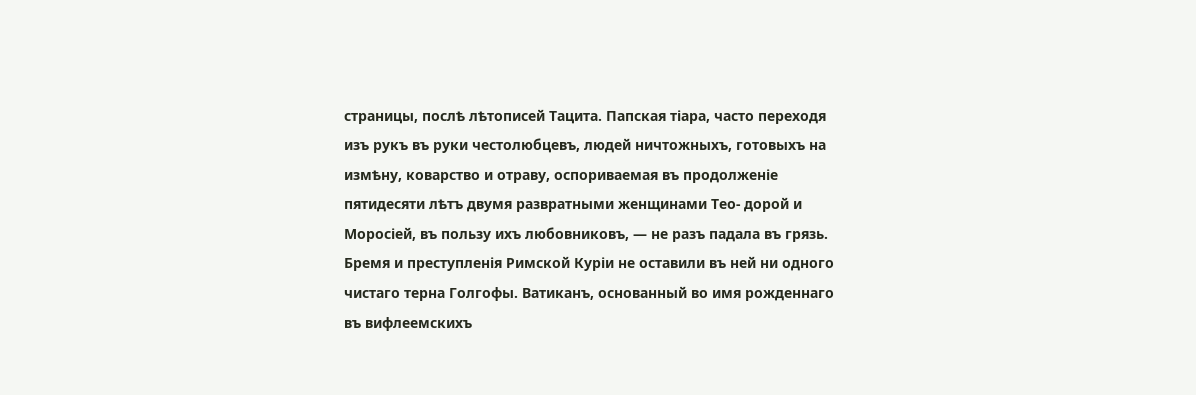страницы, послѣ лѣтописей Тацита. Папская тіара, часто переходя изъ рукъ въ руки честолюбцевъ, людей ничтожныхъ, готовыхъ на измѣну, коварство и отраву, оспориваемая въ продолженіе пятидесяти лѣтъ двумя развратными женщинами Тео- дорой и Моросіей, въ пользу ихъ любовниковъ, — не разъ падала въ грязь. Бремя и преступленія Римской Куріи не оставили въ ней ни одного чистаго терна Голгофы. Ватиканъ, основанный во имя рожденнаго въ вифлеемскихъ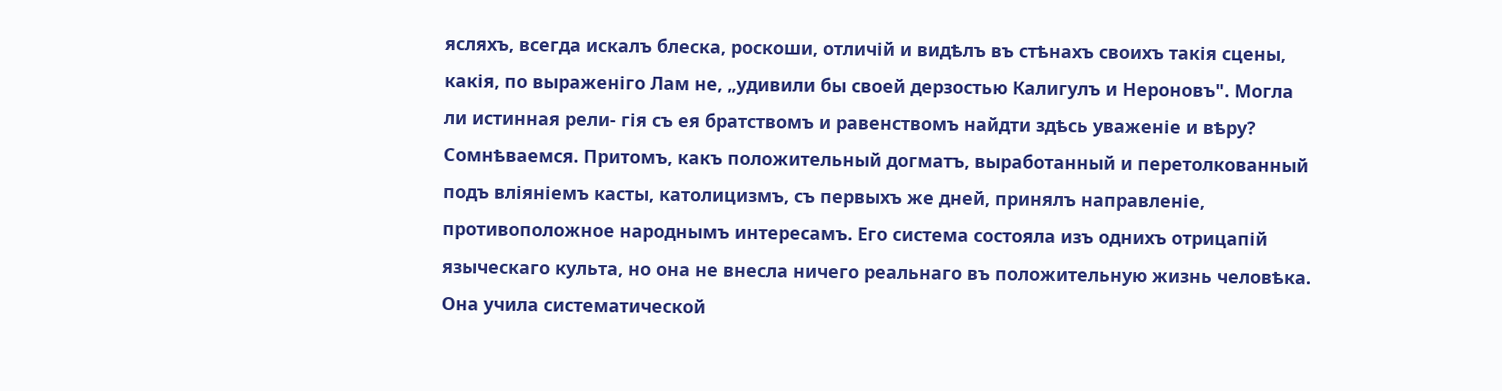ясляхъ, всегда искалъ блеска, роскоши, отличій и видѣлъ въ стѣнахъ своихъ такія сцены, какія, по выраженіго Лам не, „удивили бы своей дерзостью Калигулъ и Нероновъ". Могла ли истинная рели- гія съ ея братствомъ и равенствомъ найдти здѣсь уваженіе и вѣру? Сомнѣваемся. Притомъ, какъ положительный догматъ, выработанный и перетолкованный подъ вліяніемъ касты, католицизмъ, съ первыхъ же дней, принялъ направленіе, противоположное народнымъ интересамъ. Его система состояла изъ однихъ отрицапій языческаго культа, но она не внесла ничего реальнаго въ положительную жизнь человѣка. Она учила систематической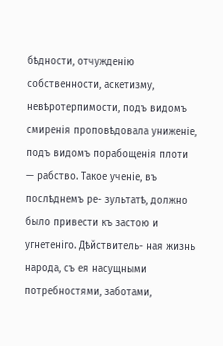бѣдности, отчужденію собственности, аскетизму, невѣротерпимости, подъ видомъ смиренія проповѣдовала униженіе, подъ видомъ порабощенія плоти — рабство. Такое ученіе, въ послѣднемъ ре- зультатѣ, должно было привести къ застою и угнетеніго. Дѣйствитель- ная жизнь народа, съ ея насущными потребностями, заботами,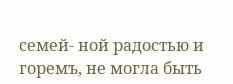семей- ной радостью и горемъ, не могла быть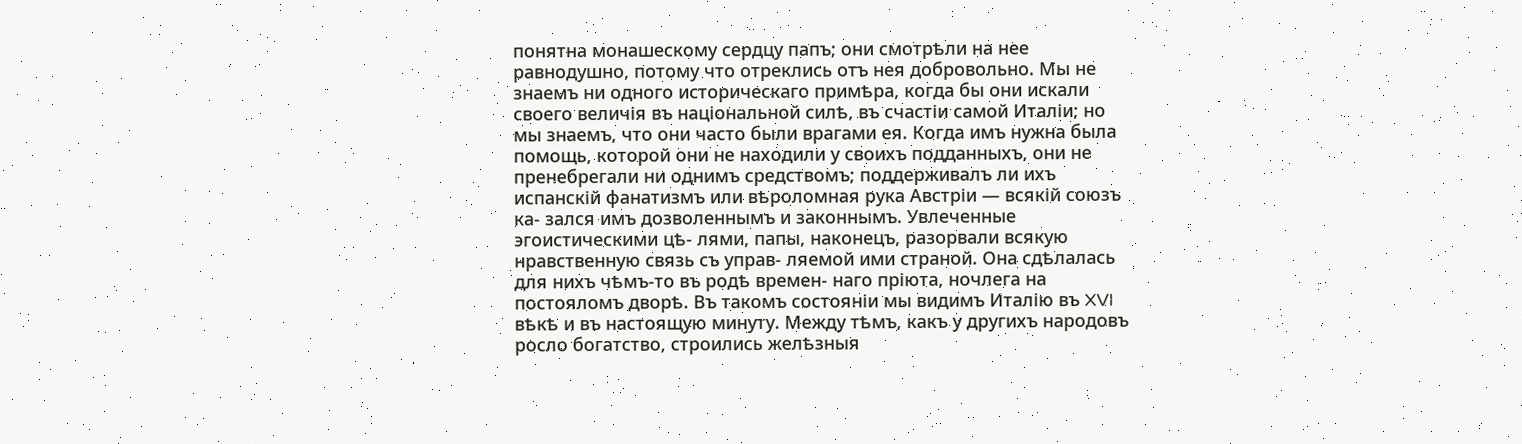понятна монашескому сердцу папъ; они смотрѣли на нее равнодушно, потому что отреклись отъ нея добровольно. Мы не знаемъ ни одного историческаго примѣра, когда бы они искали своего величія въ національной силѣ, въ счастіи самой Италіи; но мы знаемъ, что они часто были врагами ея. Когда имъ нужна была помощь, которой они не находили у своихъ подданныхъ, они не пренебрегали ни однимъ средствомъ; поддерживалъ ли ихъ испанскій фанатизмъ или вѣроломная рука Австріи — всякій союзъ ка- зался имъ дозволеннымъ и законнымъ. Увлеченные эгоистическими цѣ- лями, папы, наконецъ, разорвали всякую нравственную связь съ управ- ляемой ими страной. Она сдѣлалась для нихъ чѣмъ-то въ родѣ времен- наго пріюта, ночлега на постояломъ дворѣ. Въ такомъ состояніи мы видимъ Италію въ XVI вѣкѣ и въ настоящую минуту. Между тѣмъ, какъ у другихъ народовъ росло богатство, строились желѣзныя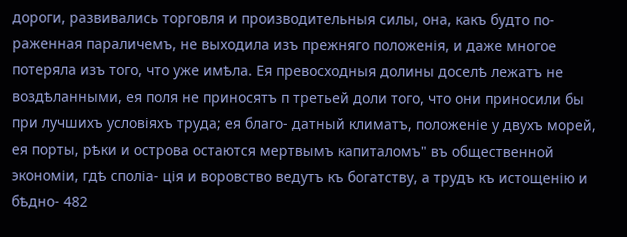дороги, развивались торговля и производительныя силы, она, какъ будто по- раженная параличемъ, не выходила изъ прежняго положенія, и даже многое потеряла изъ того, что уже имѣла. Ея превосходныя долины доселѣ лежатъ не воздѣланными, ея поля не приносятъ п третьей доли того, что они приносили бы при лучшихъ условіяхъ труда; ея благо- датный климатъ, положеніе у двухъ морей, ея порты, рѣки и острова остаются мертвымъ капиталомъ" въ общественной экономіи, гдѣ споліа- ція и воровство ведутъ къ богатству, а трудъ къ истощенію и бѣдно- 482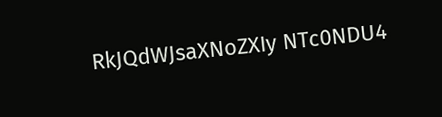RkJQdWJsaXNoZXIy NTc0NDU4